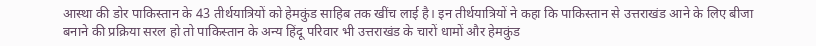आस्था की डोर पाकिस्तान के 43 तीर्थयात्रियों को हेमकुंड साहिब तक खींच लाई है। इन तीर्थयात्रियों ने कहा कि पाकिस्तान से उत्तराखंड आने के लिए बीजा बनाने की प्रक्रिया सरल हो तो पाकिस्तान के अन्य हिंदू परिवार भी उत्तराखंड के चारों धामों और हेमकुंड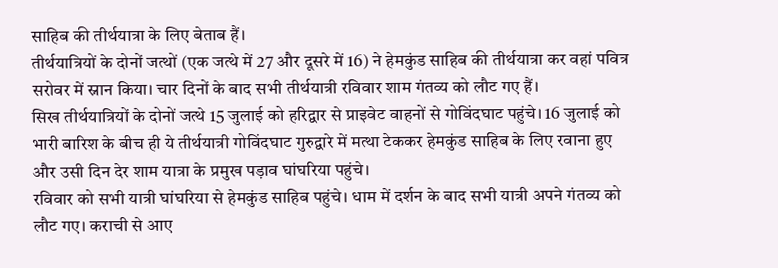साहिब की तीर्थयात्रा के लिए बेताब हैं।
तीर्थयात्रियों के दोनों जत्थों (एक जत्थे में 27 और दूसरे में 16) ने हेमकुंड साहिब की तीर्थयात्रा कर वहां पवित्र सरोवर में स्नान किया। चार दिनों के बाद सभी तीर्थयात्री रविवार शाम गंतव्य को लौट गए हैं।
सिख तीर्थयात्रियों के दोनों जत्थे 15 जुलाई को हरिद्वार से प्राइवेट वाहनों से गोविंदघाट पहुंचे। 16 जुलाई को भारी बारिश के बीच ही ये तीर्थयात्री गोविंदघाट गुरुद्वारे में मत्था टेककर हेमकुंड साहिब के लिए रवाना हुए और उसी दिन देर शाम यात्रा के प्रमुख पड़ाव घांघरिया पहुंचे।
रविवार को सभी यात्री घांघरिया से हेमकुंड साहिब पहुंचे। धाम में दर्शन के बाद सभी यात्री अपने गंतव्य को लौट गए। कराची से आए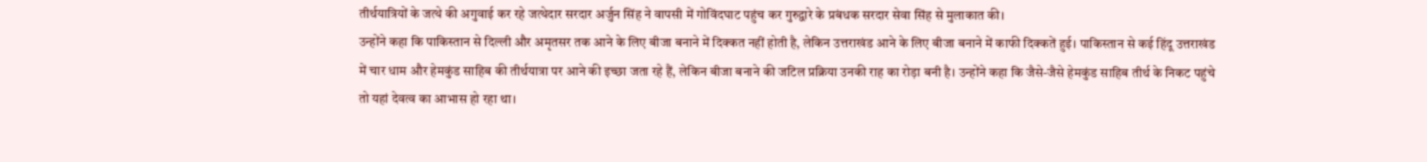तीर्थयात्रियों के जत्थे की अगुवाई कर रहे जत्थेदार सरदार अर्जुन सिंह ने वापसी में गोविंदघाट पहुंच कर गुरुद्वारे के प्रबंधक सरदार सेवा सिंह से मुलाकात की।
उन्होंने कहा कि पाकिस्तान से दिल्ली और अमृतसर तक आने के लिए बीजा बनाने में दिक्कत नहीं होती है, लेकिन उत्तराखंड आने के लिए बीजा बनाने में काफी दिक्कतें हुई। पाकिस्तान से कई हिंदू उत्तराखंड में चार धाम और हेमकुंड साहिब की तीर्थयात्रा पर आने की इच्छा जता रहे हैं, लेकिन बीजा बनाने की जटिल प्रक्रिया उनकी राह का रोड़ा बनी है। उन्होंने कहा कि जैसे-जैसे हेमकुंड साहिब तीर्थ के निकट पहुंचे तो यहां देवत्व का आभास हो रहा था।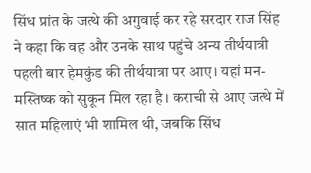सिंध प्रांत के जत्थे की अगुवाई कर रहे सरदार राज सिंह ने कहा कि वह और उनके साथ पहुंचे अन्य तीर्थयात्री पहली बार हेमकुंड की तीर्थयात्रा पर आए। यहां मन-मस्तिष्क को सुकून मिल रहा है। कराची से आए जत्थे में सात महिलाएं भी शामिल थी, जबकि सिंध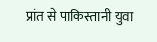प्रांत से पाकिस्तानी युवा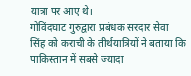यात्रा पर आए थे।
गोविंदघाट गुरुद्वारा प्रबंधक सरदार सेवा सिंह को कराची के तीर्थयात्रियों ने बताया कि पाकिस्तान में सबसे ज्यादा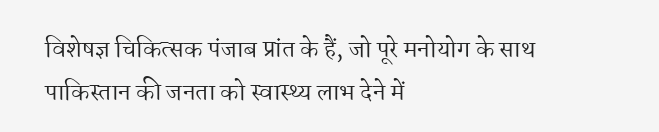विशेषज्ञ चिकित्सक पंजाब प्रांत के हैं, जो पूरे मनोयोग के साथ पाकिस्तान की जनता को स्वास्थ्य लाभ देने में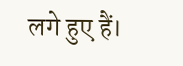लगे हुए हैं।